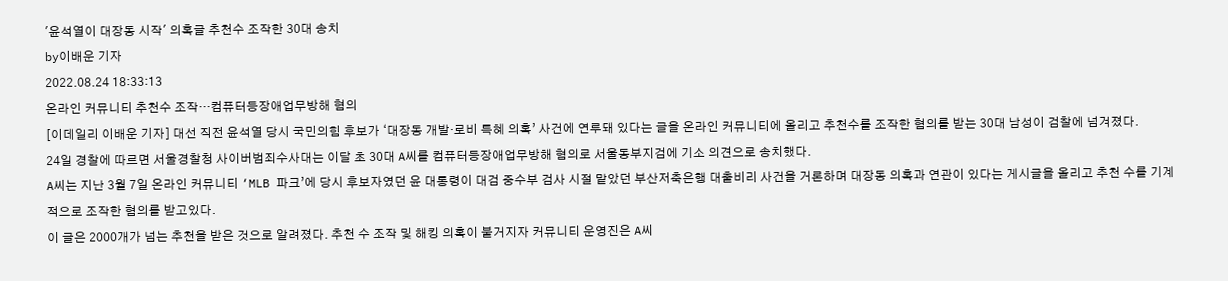'윤석열이 대장동 시작' 의혹글 추천수 조작한 30대 송치
by이배운 기자
2022.08.24 18:33:13
온라인 커뮤니티 추천수 조작…컴퓨터등장애업무방해 혐의
[이데일리 이배운 기자] 대선 직전 윤석열 당시 국민의힘 후보가 ‘대장동 개발·로비 특혜 의혹’ 사건에 연루돼 있다는 글을 온라인 커뮤니티에 올리고 추천수를 조작한 혐의를 받는 30대 남성이 검찰에 넘겨졌다.
24일 경찰에 따르면 서울경찰청 사이버범죄수사대는 이달 초 30대 A씨를 컴퓨터등장애업무방해 혐의로 서울동부지검에 기소 의견으로 송치했다.
A씨는 지난 3월 7일 온라인 커뮤니티 ‘MLB 파크’에 당시 후보자였던 윤 대통령이 대검 중수부 검사 시절 맡았던 부산저축은행 대출비리 사건을 거론하며 대장동 의혹과 연관이 있다는 게시글을 올리고 추천 수를 기계적으로 조작한 혐의를 받고있다.
이 글은 2000개가 넘는 추천을 받은 것으로 알려졌다. 추천 수 조작 및 해킹 의혹이 불거지자 커뮤니티 운영진은 A씨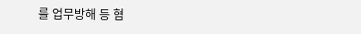를 업무방해 등 혐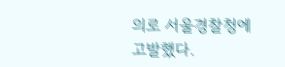의로 서울경찰청에 고발했다.